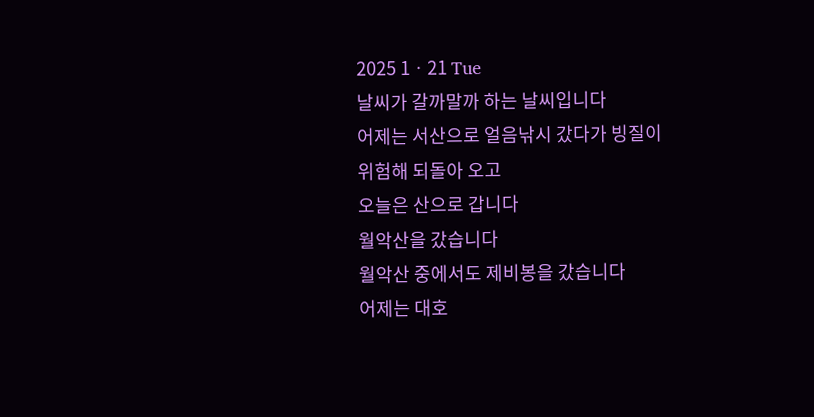2025 1ㆍ21 Tue
날씨가 갈까말까 하는 날씨입니다
어제는 서산으로 얼음낚시 갔다가 빙질이
위험해 되돌아 오고
오늘은 산으로 갑니다
월악산을 갔습니다
월악산 중에서도 제비봉을 갔습니다
어제는 대호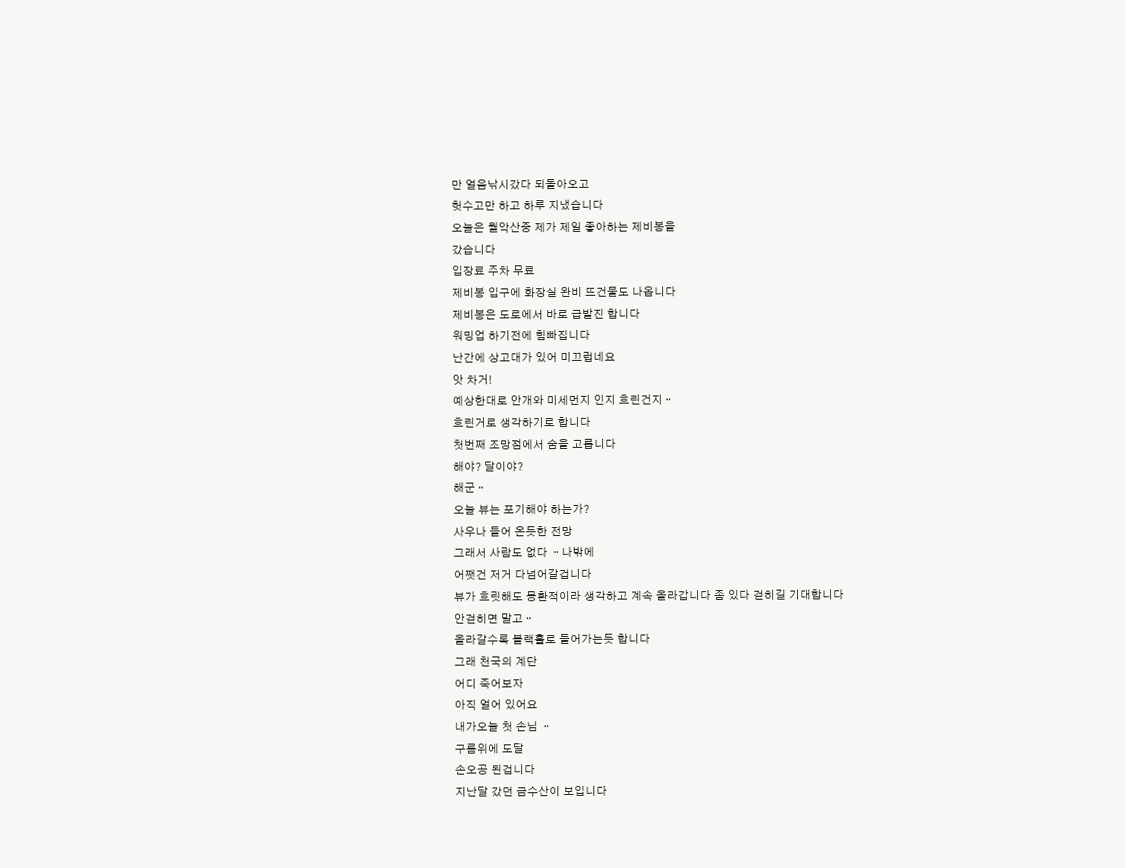만 얼음낚시갔다 되돌아오고
헛수고만 하고 하루 지냈습니다
오늘은 월악산중 제가 제일 좋아하는 제비봉을
갔습니다
입장료 주차 무료
제비봉 입구에 화장실 완비 뜨건물도 나옵니다
제비봉은 도로에서 바로 급발진 합니다
워밍업 하기전에 힘빠집니다
난간에 상고대가 있어 미끄럽네요
앗 차거!
예상한대로 안개와 미세먼지 인지 흐린건지ᆢ
흐린거로 생각하기로 합니다
첫번째 조망점에서 숨을 고릅니다
해야? 달이야?
해군ᆢ
오늘 뷰는 포기해야 하는가?
사우나 들어 온듯한 전망
그래서 사람도 없다 ᆢ나밖에
어쨋건 저거 다넘어갈겁니다
뷰가 흐릿해도 몽환적이라 생각하고 계속 올라갑니다 좀 있다 걷히길 기대합니다
안걷히면 말고ᆢ
올라갈수록 블랙홀로 들어가는듯 합니다
그래 천국의 계단
어디 죽어보자
아직 얼어 있어요
내가오늘 첫 손님 ᆢ
구름위에 도달
손오공 된겁니다
지난달 갔던 금수산이 보입니다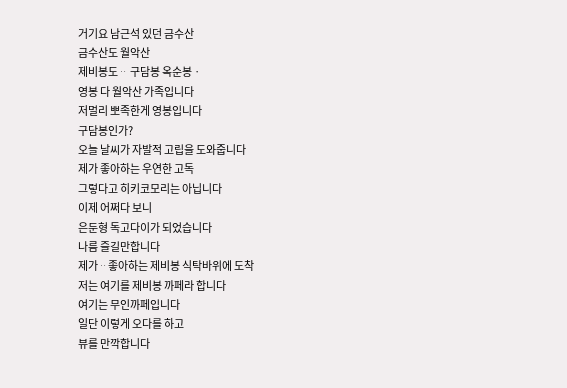거기요 남근석 있던 금수산
금수산도 월악산
제비봉도ᆢ 구담봉 옥순봉ㆍ
영봉 다 월악산 가족입니다
저멀리 뽀족한게 영봉입니다
구담봉인가?
오늘 날씨가 자발적 고립을 도와줍니다
제가 좋아하는 우연한 고독
그렇다고 히키코모리는 아닙니다
이제 어쩌다 보니
은둔형 독고다이가 되었습니다
나름 즐길만합니다
제가ᆢ좋아하는 제비봉 식탁바위에 도착
저는 여기를 제비봉 까페라 합니다
여기는 무인까페입니다
일단 이렇게 오다를 하고
뷰를 만깍합니다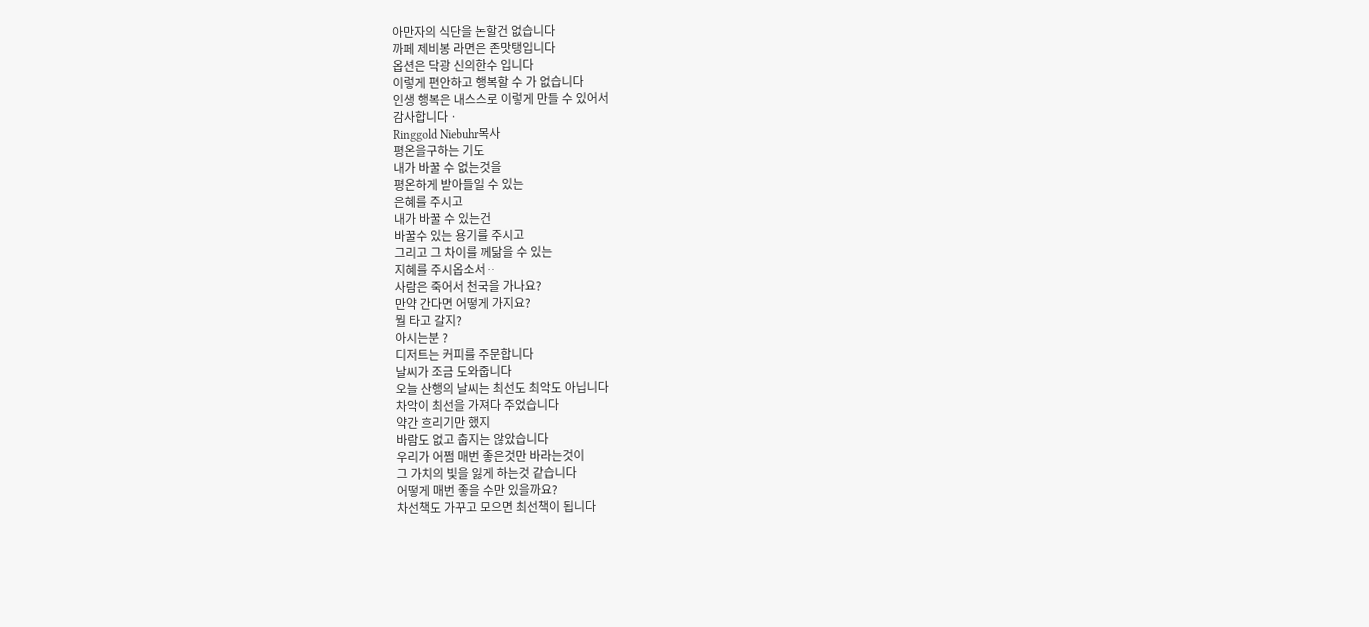아만자의 식단을 논할건 없습니다
까페 제비봉 라면은 존맛탱입니다
옵션은 닥광 신의한수 입니다
이렇게 편안하고 행복할 수 가 없습니다
인생 행복은 내스스로 이렇게 만들 수 있어서
감사합니다ㆍ
Ringgold Niebuhr목사
평온을구하는 기도
내가 바꿀 수 없는것을
평온하게 받아들일 수 있는
은혜를 주시고
내가 바꿀 수 있는건
바꿀수 있는 용기를 주시고
그리고 그 차이를 께닮을 수 있는
지혜를 주시옵소서ᆢ
사람은 죽어서 천국을 가나요?
만약 간다면 어떻게 가지요?
뭘 타고 갈지?
아시는분 ?
디저트는 커피를 주문합니다
날씨가 조금 도와줍니다
오늘 산행의 날씨는 최선도 최악도 아닙니다
차악이 최선을 가져다 주었습니다
약간 흐리기만 했지
바람도 없고 춥지는 않았습니다
우리가 어쩜 매번 좋은것만 바라는것이
그 가치의 빛을 잃게 하는것 같습니다
어떻게 매번 좋을 수만 있을까요?
차선책도 가꾸고 모으면 최선책이 됩니다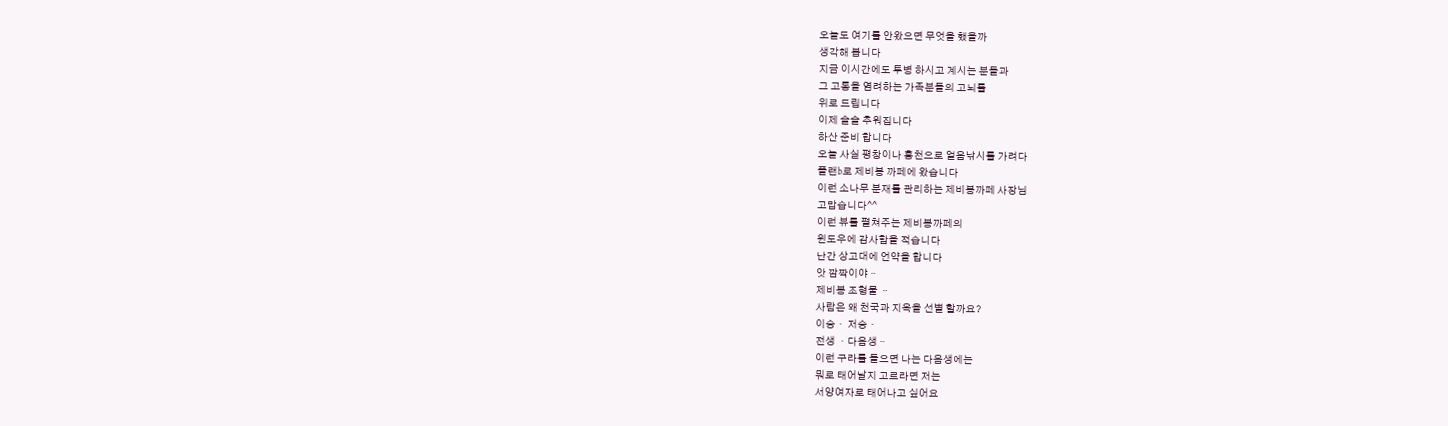오늘도 여기를 안왔으면 무엇을 했을까
생각해 봅니다
지금 이시간에도 투병 하시고 계시는 분들과
그 고통을 염려하는 가족분들의 고뇌를
위로 드립니다
이제 슬슬 추워집니다
하산 준비 합니다
오늘 사실 평창이나 홍천으로 얼음낚시를 가려다
플랜b로 제비봉 까페에 왔습니다
이런 소나무 분재를 관리하는 제비봉까페 사장님
고맙습니다^^
이런 뷰를 펼쳐주는 제비봉까페의
윈도우에 감사함을 적습니다
난간 상고대에 언약을 합니다
앗 깜짝이야ᆢ
제비봉 조형물 ᆢ
사람은 왜 천국과 지옥을 선별 할까요?
이승ㆍ 저승ㆍ
전생 ㆍ다음생ᆢ
이런 구라를 들으면 나는 다음생에는
뭐로 태어날지 고르라면 저는
서양여자로 태어나고 싶어요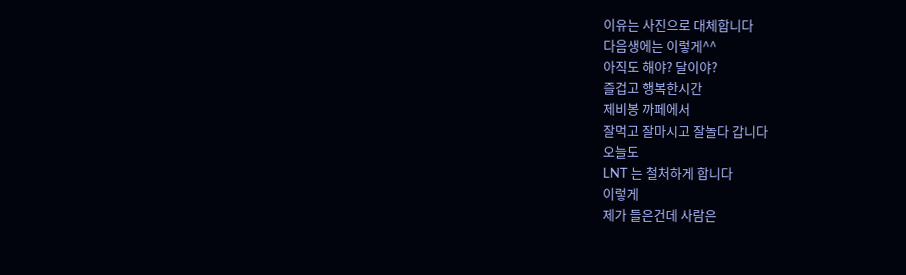이유는 사진으로 대체합니다
다음생에는 이렇게^^
아직도 해야? 달이야?
즐겁고 행복한시간
제비봉 까페에서
잘먹고 잘마시고 잘놀다 갑니다
오늘도
LNT 는 철처하게 합니다
이렇게
제가 들은건데 사람은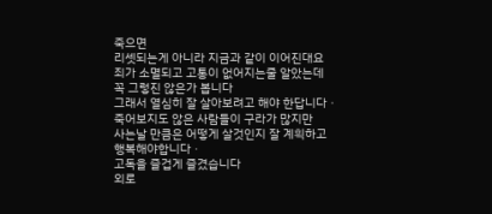죽으면
리셋되는게 아니라 지금과 같이 이어진대요
죄가 소멸되고 고통이 없어지는줄 알았는데
꼭 그렇진 않은가 봅니다
그래서 열심히 잘 살아보려고 해야 한답니다ㆍ
죽어보지도 않은 사람들이 구라가 많지만
사는날 만큼은 어떻게 살것인지 잘 계흭하고
행복해야합니다ㆍ
고독을 즐겁게 즐겼습니다
외로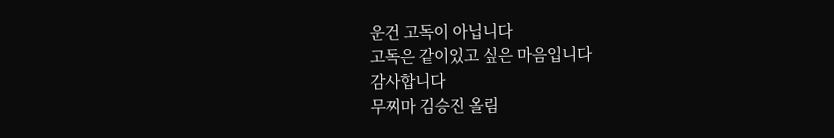운건 고독이 아닙니다
고독은 같이있고 싶은 마음입니다
감사합니다
무찌마 김승진 올림